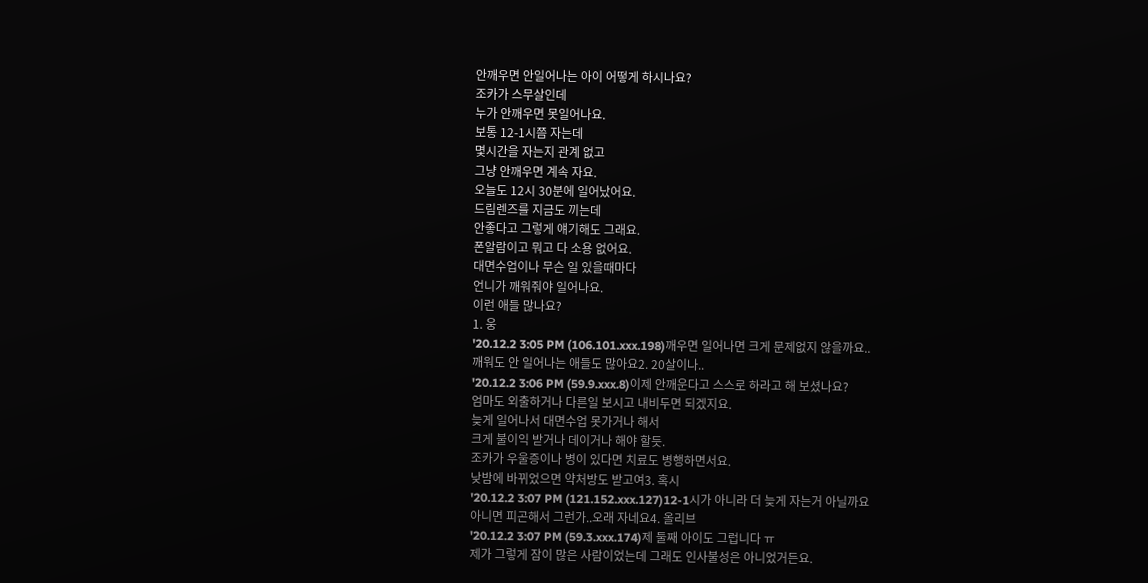안깨우면 안일어나는 아이 어떻게 하시나요?
조카가 스무살인데
누가 안깨우면 못일어나요.
보통 12-1시쯤 자는데
몇시간을 자는지 관계 없고
그냥 안깨우면 계속 자요.
오늘도 12시 30분에 일어났어요.
드림렌즈를 지금도 끼는데
안좋다고 그렇게 얘기해도 그래요.
폰알람이고 뭐고 다 소용 없어요.
대면수업이나 무슨 일 있을때마다
언니가 깨워줘야 일어나요.
이런 애들 많나요?
1. 웅
'20.12.2 3:05 PM (106.101.xxx.198)깨우면 일어나면 크게 문제없지 않을까요..
깨워도 안 일어나는 애들도 많아요2. 20살이나..
'20.12.2 3:06 PM (59.9.xxx.8)이제 안깨운다고 스스로 하라고 해 보셨나요?
엄마도 외출하거나 다른일 보시고 내비두면 되겠지요.
늦게 일어나서 대면수업 못가거나 해서
크게 불이익 받거나 데이거나 해야 할듯.
조카가 우울증이나 병이 있다면 치료도 병행하면서요.
낮밤에 바뀌었으면 약처방도 받고여3. 혹시
'20.12.2 3:07 PM (121.152.xxx.127)12-1시가 아니라 더 늦게 자는거 아닐까요
아니면 피곤해서 그런가..오래 자네요4. 올리브
'20.12.2 3:07 PM (59.3.xxx.174)제 둘째 아이도 그럽니다 ㅠ
제가 그렇게 잠이 많은 사람이었는데 그래도 인사불성은 아니었거든요.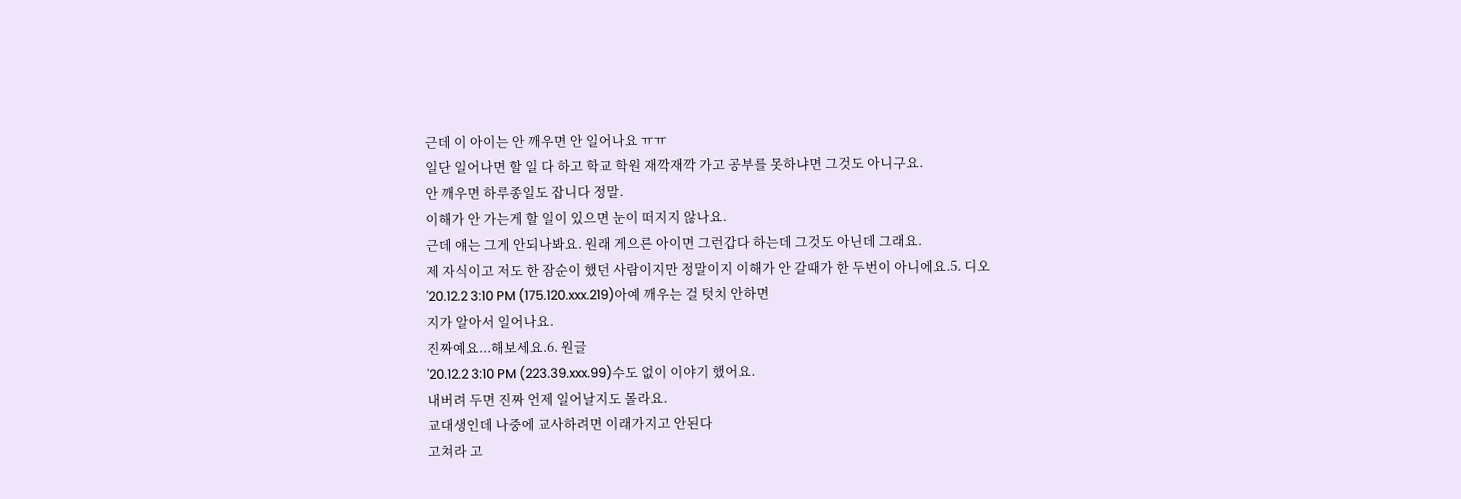근데 이 아이는 안 깨우면 안 일어나요 ㅠㅠ
일단 일어나면 할 일 다 하고 학교 학원 재깍재깍 가고 공부를 못하냐면 그것도 아니구요.
안 깨우면 하루종일도 잡니다 정말.
이해가 안 가는게 할 일이 있으면 눈이 떠지지 않나요.
근데 얘는 그게 안되나봐요. 원래 게으른 아이면 그런갑다 하는데 그것도 아닌데 그래요.
제 자식이고 저도 한 잠순이 했던 사람이지만 정말이지 이해가 안 갈때가 한 두번이 아니에요.5. 디오
'20.12.2 3:10 PM (175.120.xxx.219)아예 깨우는 걸 텃치 안하면
지가 알아서 일어나요.
진짜예요...해보세요.6. 원글
'20.12.2 3:10 PM (223.39.xxx.99)수도 없이 이야기 했어요.
내버려 두면 진짜 언제 일어날지도 몰라요.
교대생인데 나중에 교사하려면 이래가지고 안된다
고쳐라 고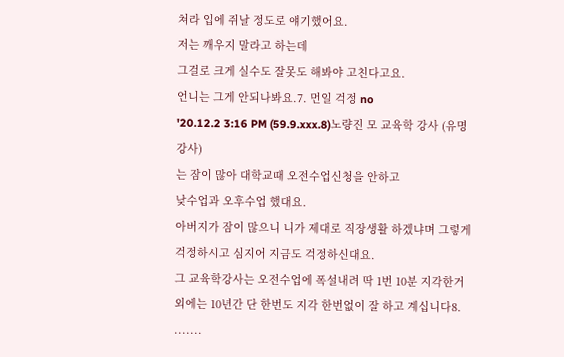쳐라 입에 쥐날 정도로 얘기했어요.
저는 깨우지 말라고 하는데
그걸로 크게 실수도 잘못도 해봐야 고친다고요.
언니는 그게 안되나봐요.7. 먼일 걱정 no
'20.12.2 3:16 PM (59.9.xxx.8)노량진 모 교육학 강사 (유명 강사)
는 잠이 많아 대학교때 오전수업신청을 안하고
낮수업과 오후수업 했대요.
아버지가 잠이 많으니 니가 제대로 직장생활 하겠냐며 그렇게 걱정하시고 심지어 지금도 걱정하신대요.
그 교육학강사는 오전수업에 폭설내려 딱 1번 10분 지각한거 외에는 10년간 단 한번도 지각 한번없이 잘 하고 계십니다8. .......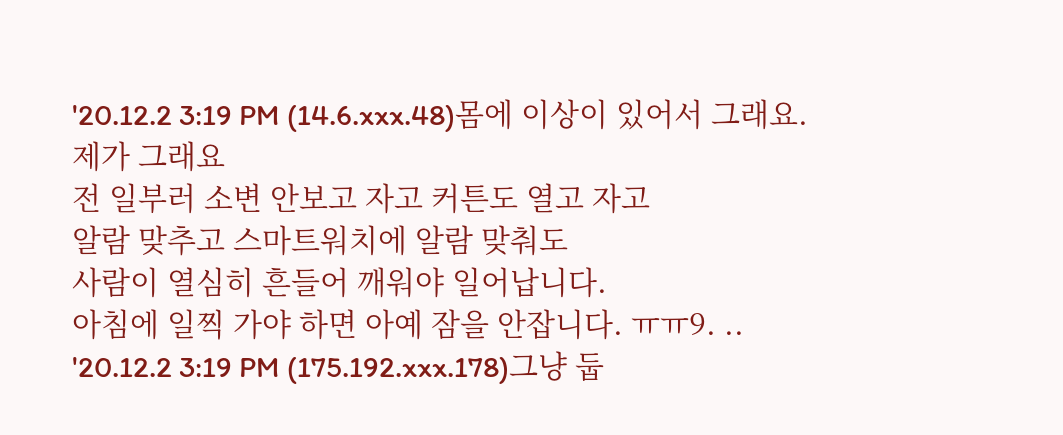'20.12.2 3:19 PM (14.6.xxx.48)몸에 이상이 있어서 그래요.
제가 그래요
전 일부러 소변 안보고 자고 커튼도 열고 자고
알람 맞추고 스마트워치에 알람 맞춰도
사람이 열심히 흔들어 깨워야 일어납니다.
아침에 일찍 가야 하면 아예 잠을 안잡니다. ㅠㅠ9. ..
'20.12.2 3:19 PM (175.192.xxx.178)그냥 둡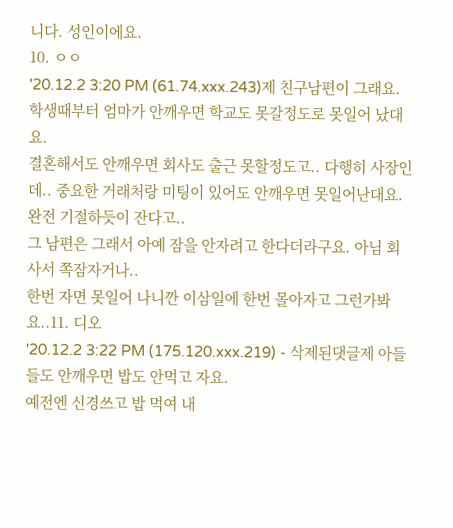니다. 성인이에요.
10. ㅇㅇ
'20.12.2 3:20 PM (61.74.xxx.243)제 친구남편이 그래요.
학생때부터 엄마가 안깨우면 학교도 못갈정도로 못일어 났대요.
결혼해서도 안깨우면 회사도 출근 못할정도고.. 다행히 사장인데.. 중요한 거래처랑 미팅이 있어도 안깨우면 못일어난대요. 완전 기절하듯이 잔다고..
그 남편은 그래서 아예 잠을 안자려고 한다더라구요. 아님 회사서 쪽잠자거나..
한번 자면 못일어 나니깐 이삼일에 한번 몰아자고 그런가봐요..11. 디오
'20.12.2 3:22 PM (175.120.xxx.219) - 삭제된댓글제 아들들도 안깨우면 밥도 안먹고 자요.
예전엔 신경쓰고 밥 먹여 내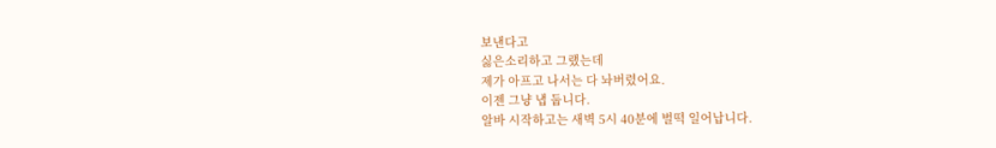보낸다고
싫은소리하고 그랬는데
제가 아프고 나서는 다 놔버렸어요.
이젠 그냥 냅 둡니다.
알바 시작하고는 새벽 5시 40분에 벌떡 일어납니다.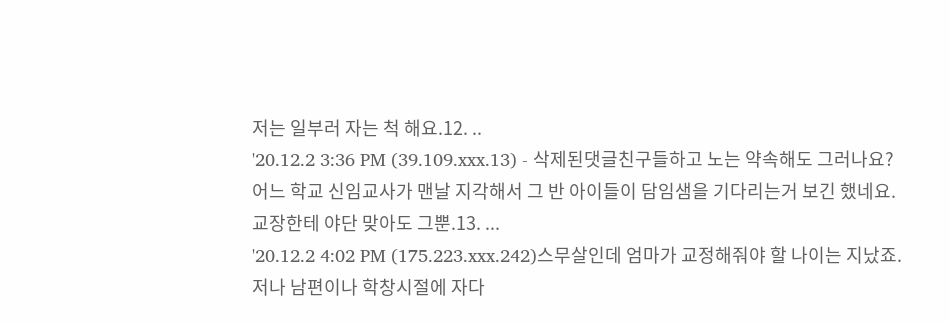저는 일부러 자는 척 해요.12. ..
'20.12.2 3:36 PM (39.109.xxx.13) - 삭제된댓글친구들하고 노는 약속해도 그러나요?
어느 학교 신임교사가 맨날 지각해서 그 반 아이들이 담임샘을 기다리는거 보긴 했네요.
교장한테 야단 맞아도 그뿐.13. ...
'20.12.2 4:02 PM (175.223.xxx.242)스무살인데 엄마가 교정해줘야 할 나이는 지났죠. 저나 남편이나 학창시절에 자다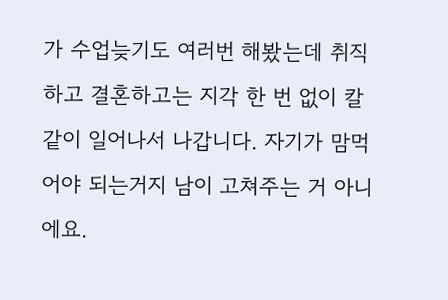가 수업늦기도 여러번 해봤는데 취직하고 결혼하고는 지각 한 번 없이 칼같이 일어나서 나갑니다. 자기가 맘먹어야 되는거지 남이 고쳐주는 거 아니에요.